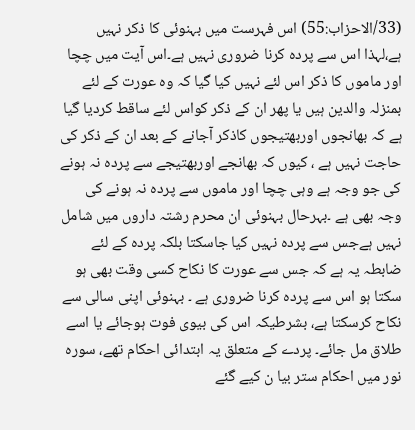(33/الاحزاب:55) اس فہرست میں بہنوئی کا ذکر نہیں ہے،لہذا اس سے پردہ کرنا ضروری نہیں ہے۔اس آیت میں چچا اور ماموں کا ذکر اس لئے نہیں کیا گیا کہ وہ عورت کے لئے بمنزلہ والدین ہیں یا پھر ان کے ذکر کواس لئے ساقط کردیا گیا ہے کہ بھانجوں اوربھتیجوں کاذکر آجانے کے بعد ان کے ذکر کی حاجت نہیں ہے ، کیوں کہ بھانجے اوربھتیجے سے پردہ نہ ہونے کی جو وجہ ہے وہی چچا اور ماموں سے پردہ نہ ہونے کی وجہ بھی ہے ۔بہرحال بہنوئی ان محرم رشتہ داروں میں شامل نہیں ہےجس سے پردہ نہیں کیا جاسکتا بلکہ پردہ کے لئے ضابطہ یہ ہے کہ جس سے عورت کا نکاح کسی وقت بھی ہو سکتا ہو اس سے پردہ کرنا ضروری ہے ۔ بہنوئی اپنی سالی سے نکاح کرسکتا ہے، بشرطیکہ اس کی بیوی فوت ہوجائے یا اسے طلاق مل جائے۔ پردے کے متعلق یہ ابتدائی احکام تھے، سورہ نور میں احکام ستر بیا ن کیے گئے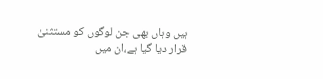ہیں وہاں بھی جن لوگوں کو مستثنیٰ قرار دیا گیا ہے،ان میں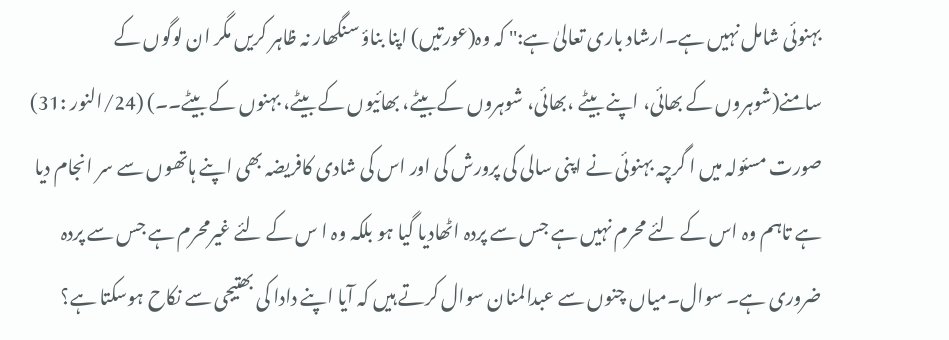بہنوئی شامل نہیں ہے۔ارشاد باری تعالیٰ ہے:'' کہ وہ(عورتیں) اپنا بناؤ سنگھار نہ ظاہر کریں مگر ان لوگوں کے سامنے(شوہروں کے بھائی، اپنے بیٹے ،بھائی، شوہروں کے بیٹے، بھائیوں کے بیٹے، بہنوں کے بیٹے۔۔) (24/النور :31) صورت مسئولہ میں ا گرچہ بہنوئی نے اپنی سالی کی پرورش کی اور اس کی شادی کافریضہ بھی اپنے ہاتھوں سے سر انجام دیا ہے تاہم وہ اس کے لئے محرم نہیں ہے جس سے پردہ اٹھادیا گیا ہو بلکہ وہ ا س کے لئے غیرمحرم ہے جس سے پردہ ضروری ہے۔ سوال۔میاں چنوں سے عبدالمنان سوال کرتے ہیں کہ آیا اپنے دادا کی بھتیجی سے نکاح ہوسکتا ہے؟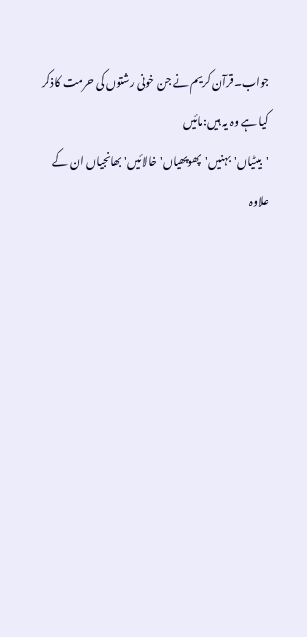جواب۔قرآن کریم نے جن خونی رشتوں کی حرمت کاذکر کیا ہے وہ یہ ہیں:مائیں 'بیٹیاں'بہنیں'پھوپھیاں'خالائیں'بھانجیاں ان کے علاوہ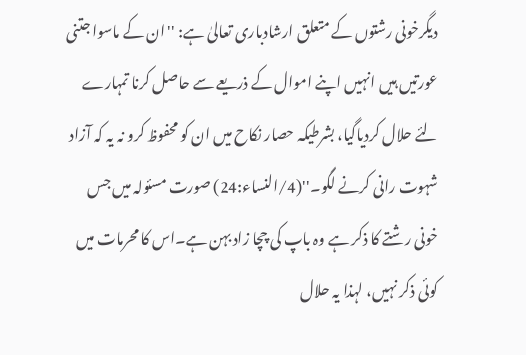دیگرخونی رشتوں کے متعلق ارشادباری تعالیٰ ہے: ''ان کے ماسوا جتنی عورتیں ہیں انہیں اپنے اموال کے ذریعے سے حاصل کرنا تمہارے لئے حلال کردیاگیا، بشرطیکہ حصار نکاح میں ان کو محفوظ کرو نہ یہ کہ آزاد شہوت رانی کرنے لگو۔''(4/النساء:24) صورت مسئولہ میں جس خونی رشتے کا ذکر ہے وہ باپ کی چچا زاد بہن ہے۔اس کا محرمات میں کوئی ذکر نہیں، لہذا یہ حلال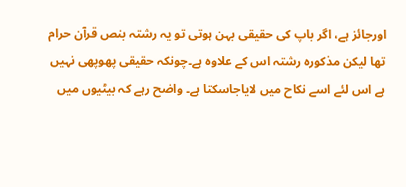اورجائز ہے، اگر باپ کی حقیقی بہن ہوتی تو یہ رشتہ بنص قرآن حرام تھا لیکن مذکورہ رشتہ اس کے علاوہ ہے۔چونکہ حقیقی پھوپھی نہیں ہے اس لئے اسے نکاح میں لایاجاسکتا ہے۔ واضح رہے کہ بیٹیوں میں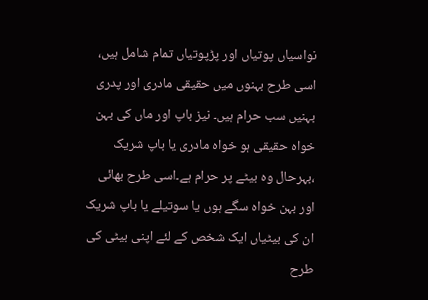نواسیاں پوتیاں اور پڑپوتیاں تمام شامل ہیں، اسی طرح بہنوں میں حقیقی مادری اور پدری بہنیں سب حرام ہیں۔ نیز باپ اور ماں کی بہن خواہ حقیقی ہو خواہ مادری یا باپ شریک ،بہرحال وہ بیٹے پر حرام ہے۔اسی طرح بھائی اور بہن خواہ سگے ہوں یا سوتیلے یا باپ شریک ان کی بیٹیاں ایک شخص کے لئے اپنی بیٹی کی طرح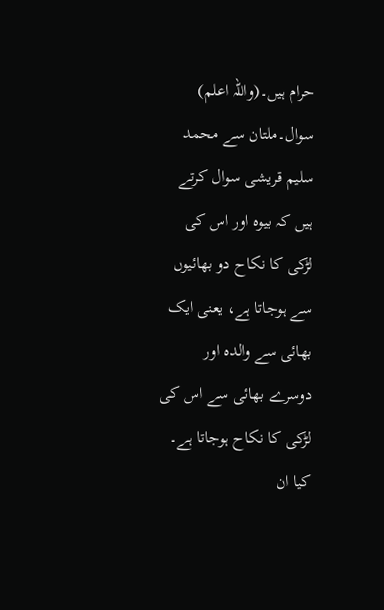حرام ہیں۔(واللہ اعلم) سوال۔ملتان سے محمد سلیم قریشی سوال کرتے ہیں کہ بیوہ اور اس کی لڑکی کا نکاح دو بھائیوں سے ہوجاتا ہے، یعنی ایک بھائی سے والدہ اور دوسرے بھائی سے اس کی لڑکی کا نکاح ہوجاتا ہے۔ کیا ان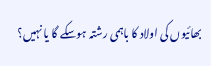بھائیوں کی اولاد کا باہمی رشتہ ہوسکے گا یا نہیں؟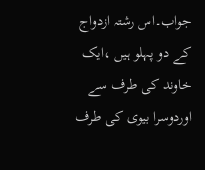جواب۔اس رشتہ ازدواج کے دو پہلو ہیں ،ایک خاوند کی طرف سے اوردوسرا بیوی کی طرف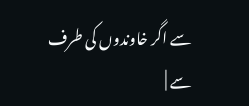سے اگر خاوندوں کی طرف سے |